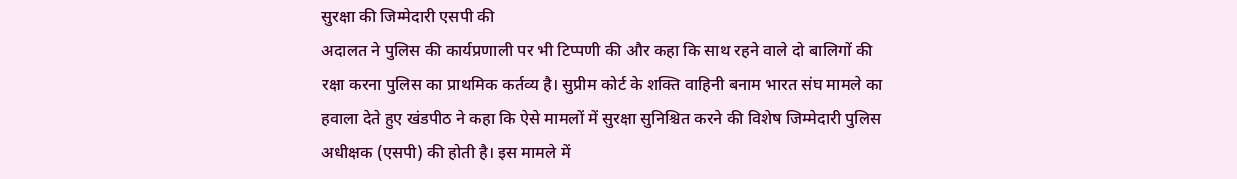सुरक्षा की जिम्मेदारी एसपी की
अदालत ने पुलिस की कार्यप्रणाली पर भी टिप्पणी की और कहा कि साथ रहने वाले दो बालिगों की रक्षा करना पुलिस का प्राथमिक कर्तव्य है। सुप्रीम कोर्ट के शक्ति वाहिनी बनाम भारत संघ मामले का हवाला देते हुए खंडपीठ ने कहा कि ऐसे मामलों में सुरक्षा सुनिश्चित करने की विशेष जिम्मेदारी पुलिस अधीक्षक (एसपी) की होती है। इस मामले में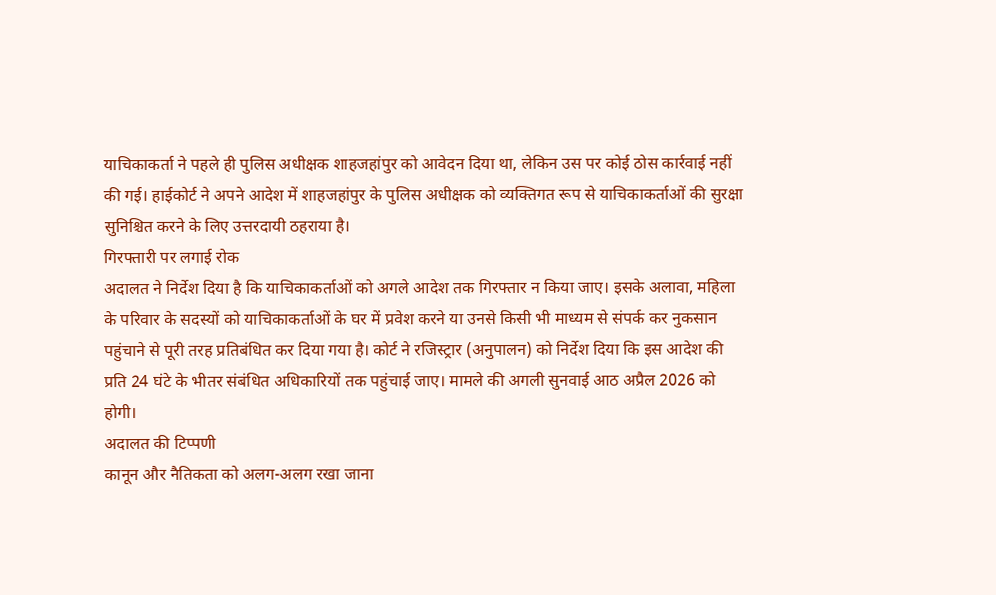याचिकाकर्ता ने पहले ही पुलिस अधीक्षक शाहजहांपुर को आवेदन दिया था, लेकिन उस पर कोई ठोस कार्रवाई नहीं की गई। हाईकोर्ट ने अपने आदेश में शाहजहांपुर के पुलिस अधीक्षक को व्यक्तिगत रूप से याचिकाकर्ताओं की सुरक्षा सुनिश्चित करने के लिए उत्तरदायी ठहराया है।
गिरफ्तारी पर लगाई रोक
अदालत ने निर्देश दिया है कि याचिकाकर्ताओं को अगले आदेश तक गिरफ्तार न किया जाए। इसके अलावा, महिला के परिवार के सदस्यों को याचिकाकर्ताओं के घर में प्रवेश करने या उनसे किसी भी माध्यम से संपर्क कर नुकसान पहुंचाने से पूरी तरह प्रतिबंधित कर दिया गया है। कोर्ट ने रजिस्ट्रार (अनुपालन) को निर्देश दिया कि इस आदेश की प्रति 24 घंटे के भीतर संबंधित अधिकारियों तक पहुंचाई जाए। मामले की अगली सुनवाई आठ अप्रैल 2026 को होगी।
अदालत की टिप्पणी
कानून और नैतिकता को अलग-अलग रखा जाना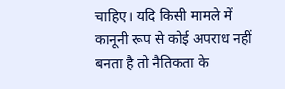चाहिए। यदि किसी मामले में कानूनी रूप से कोई अपराध नहीं बनता है तो नैतिकता के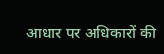आधार पर अधिकारों की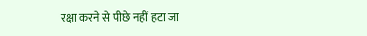रक्षा करने से पीछे नहीं हटा जा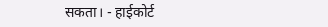सकता। - हाईकोर्ट